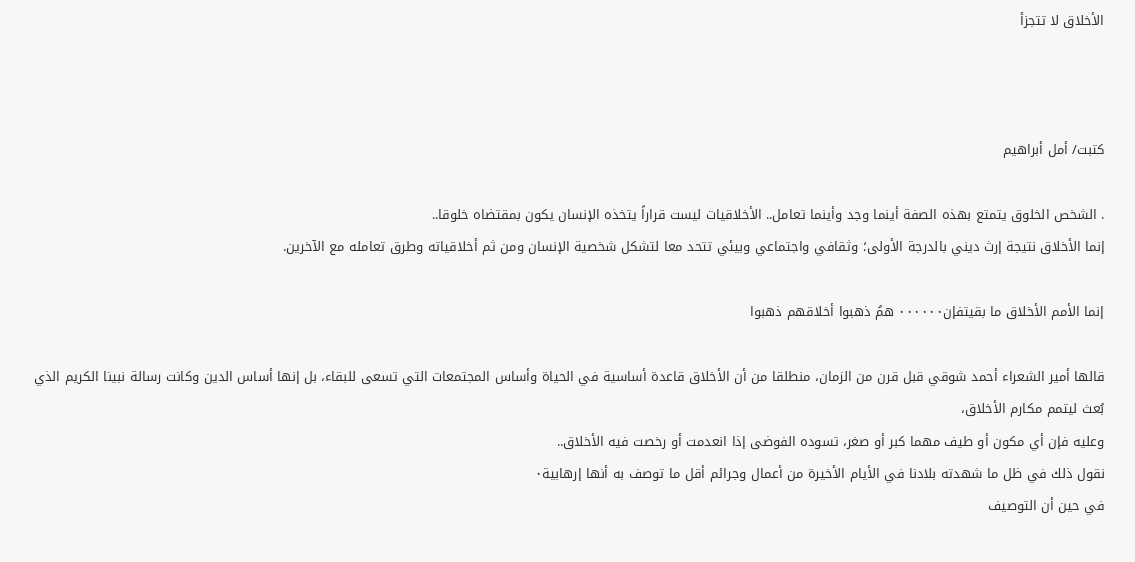الأخلاق لا تتجزأ



كتبت/ أمل أبراهيم

. الشخص الخلوق يتمتع بهذه الصفة أينما وجد وأينما تعامل.. الأخلاقيات ليست قراراً يتخذه الإنسان يكون بمقتضاه خلوقا..
إنما الأخلاق نتيجة إرث ديني بالدرجة الأولى؛ وثقافي واجتماعي وبيئي تتحد معا لتشكل شخصية الإنسان ومن ثم أخلاقياته وطرق تعامله مع الآخرين.

إنما الأمم الأخلاق ما بقيتفإن٠٠٠٠٠٠ همُ ذهبوا أخلاقهم ذهبوا

قالها أمير الشعراء أحمد شوقي قبل قرن من الزمان، منطلقا من أن الأخلاق قاعدة أساسية في الحياة وأساس المجتمعات التي تسعى للبقاء، بل إنها أساس الدين وكانت رسالة نبينا الكريم الذي بُعث ليتمم مكارم الأخلاق،
وعليه فإن أي مكون أو طيف مهما كبر أو صغر، تسوده الفوضى إذا انعدمت أو رخصت فيه الأخلاق..
نقول ذلك في ظل ما شهدته بلادنا في الأيام الأخيرة من أعمال وجرائم أقل ما توصف به أنها إرهابية٠
في حين أن التوصيف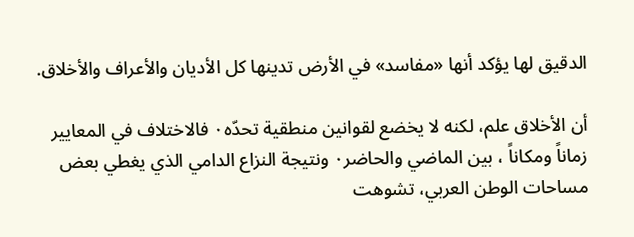الدقيق لها يؤكد أنها «مفاسد» في الأرض تدينها كل الأديان والأعراف والأخلاق.

أن الأخلاق علم، لكنه لا يخضع لقوانين منطقية تحدّه٠ فالاختلاف في المعايير زماناً ومكاناً ، بين الماضي والحاضر٠ ونتيجة النزاع الدامي الذي يغطي بعض مساحات الوطن العربي، تشوهت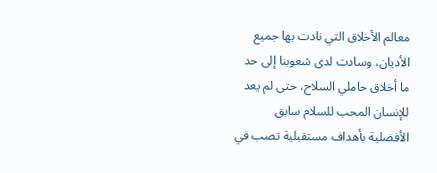معالم الأخلاق التي نادت بها جميع الأديان، وسادت لدى شعوبنا إلى حد ما أخلاق حاملي السلاح، حتى لم يعد للإنسان المحب للسلام سابق الأفضلية بأهداف مستقبلية تصب في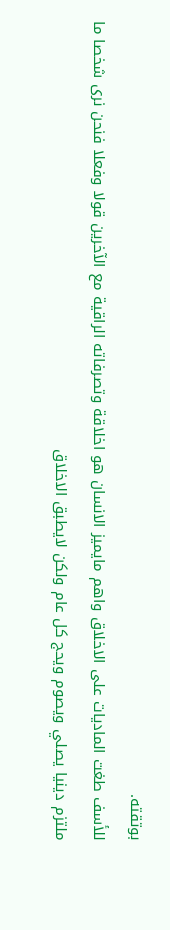بوتقته.
للأسف طغت الماديات على الاخلاق واهم مايميز الانسان هو اخلاقة وتصرفاته الراقية مع الآخرين قولا وفعلا فنحن نرى شخصا ما ملتزم دينيا يصلي ويصوم ويحج كل عام ولكن لايطبق الاخلاق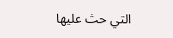التي حث عليها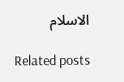الاسلام

Related posts